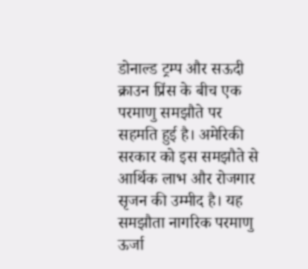डोनाल्ड ट्रम्प और सऊदी क्राउन प्रिंस के बीच एक परमाणु समझौते पर सहमति हुई है। अमेरिकी सरकार को इस समझौते से आर्थिक लाभ और रोजगार सृजन की उम्मीद है। यह समझौता नागरिक परमाणु ऊर्जा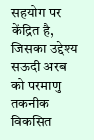सहयोग पर केंद्रित है, जिसका उद्देश्य सऊदी अरब को परमाणु तकनीक विकसित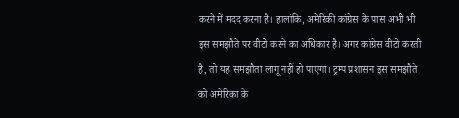करने में मदद करना है। हालांकि, अमेरिकी कांग्रेस के पास अभी भी इस समझौते पर वीटो करने का अधिकार है। अगर कांग्रेस वीटो करती है, तो यह समझौता लागू नहीं हो पाएगा। ट्रम्प प्रशासन इस समझौते को अमेरिका के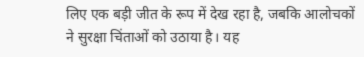लिए एक बड़ी जीत के रूप में देख रहा है, जबकि आलोचकों ने सुरक्षा चिंताओं को उठाया है। यह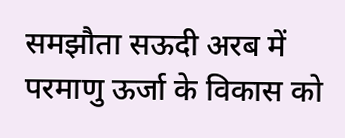समझौता सऊदी अरब में परमाणु ऊर्जा के विकास को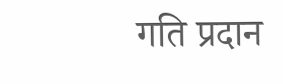गति प्रदान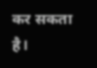कर सकता है।